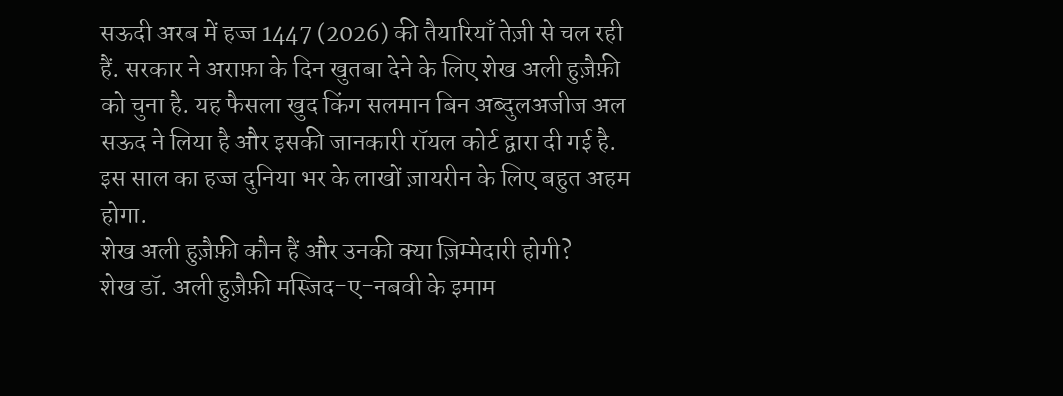सऊदी अरब में हज्ज 1447 (2026) की तैयारियाँ तेज़ी से चल रही हैं. सरकार ने अराफ़ा के दिन खुतबा देने के लिए शेख अली हुज़ैफ़ी को चुना है. यह फैसला खुद किंग सलमान बिन अब्दुलअजीज अल सऊद ने लिया है और इसकी जानकारी रॉयल कोर्ट द्वारा दी गई है. इस साल का हज्ज दुनिया भर के लाखों ज़ायरीन के लिए बहुत अहम होगा.
शेख अली हुज़ैफ़ी कौन हैं और उनकी क्या ज़िम्मेदारी होगी?
शेख डॉ. अली हुज़ैफ़ी मस्जिद-ए-नबवी के इमाम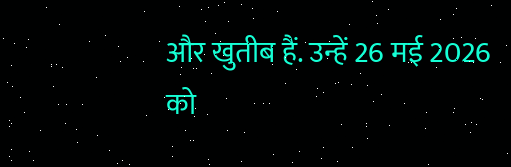और खुतीब हैं. उन्हें 26 मई 2026 को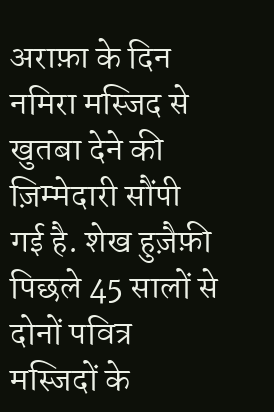अराफ़ा के दिन नमिरा मस्जिद से खुतबा देने की ज़िम्मेदारी सौंपी गई है. शेख हुज़ैफ़ी पिछले 45 सालों से दोनों पवित्र मस्जिदों के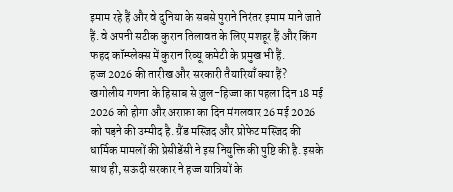इमाम रहे हैं और वे दुनिया के सबसे पुराने निरंतर इमाम माने जाते हैं. वे अपनी सटीक कुरान तिलावत के लिए मशहूर हैं और किंग फहद कॉम्प्लेक्स में कुरान रिव्यू कमेटी के प्रमुख भी हैं.
हज्ज 2026 की तारीख और सरकारी तैयारियाँ क्या हैं?
खगोलीय गणना के हिसाब से ज़ुल-हिज्जा का पहला दिन 18 मई 2026 को होगा और अराफ़ा का दिन मंगलवार 26 मई 2026 को पड़ने की उम्मीद है. ग्रैंड मस्जिद और प्रोफेट मस्जिद की धार्मिक मामलों की प्रेसीडेंसी ने इस नियुक्ति की पुष्टि की है. इसके साथ ही, सऊदी सरकार ने हज्ज यात्रियों के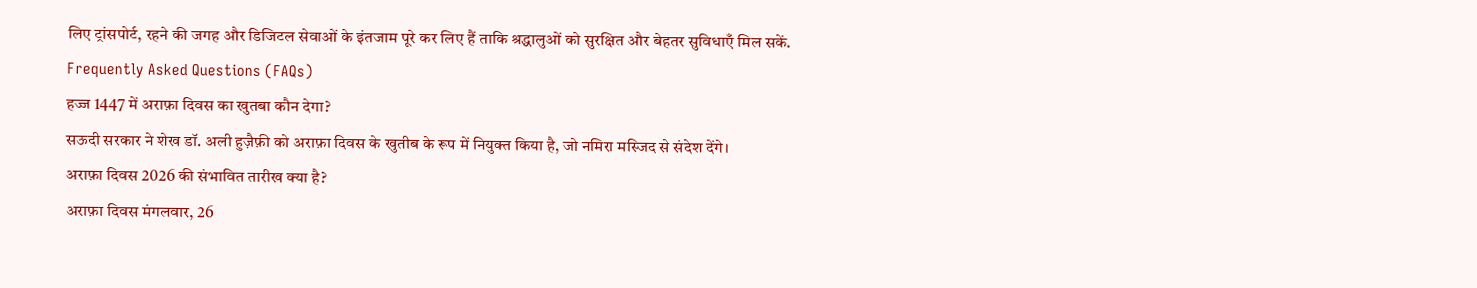लिए ट्रांसपोर्ट, रहने की जगह और डिजिटल सेवाओं के इंतजाम पूरे कर लिए हैं ताकि श्रद्धालुओं को सुरक्षित और बेहतर सुविधाएँ मिल सकें.
Frequently Asked Questions (FAQs)
हज्ज 1447 में अराफ़ा दिवस का खुतबा कौन देगा?
सऊदी सरकार ने शेख डॉ. अली हुज़ैफ़ी को अराफ़ा दिवस के खुतीब के रूप में नियुक्त किया है, जो नमिरा मस्जिद से संदेश देंगे।
अराफ़ा दिवस 2026 की संभावित तारीख क्या है?
अराफ़ा दिवस मंगलवार, 26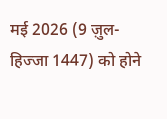मई 2026 (9 ज़ुल-हिज्जा 1447) को होने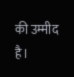की उम्मीद है।